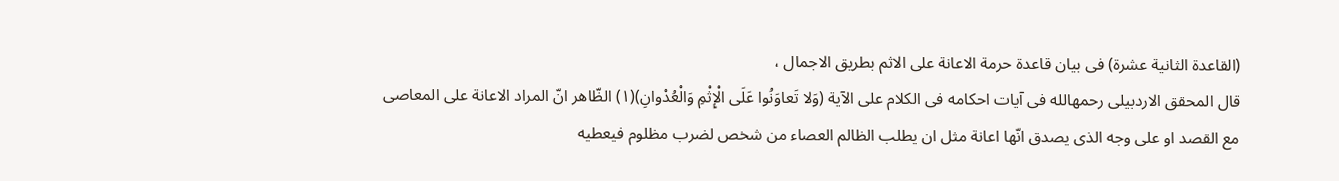(القاعدة الثانية عشرة) فى بيان قاعدة حرمة الاعانة على الاثم بطريق الاجمال ،
قال المحقق الاردبيلى رحمهالله فى آيات احكامه فى الكلام على الآية (وَلا تَعاوَنُوا عَلَى الْإِثْمِ وَالْعُدْوانِ)(١) الظّاهر انّ المراد الاعانة على المعاصى مع القصد او على وجه الذى يصدق انّها اعانة مثل ان يطلب الظالم العصاء من شخص لضرب مظلوم فيعطيه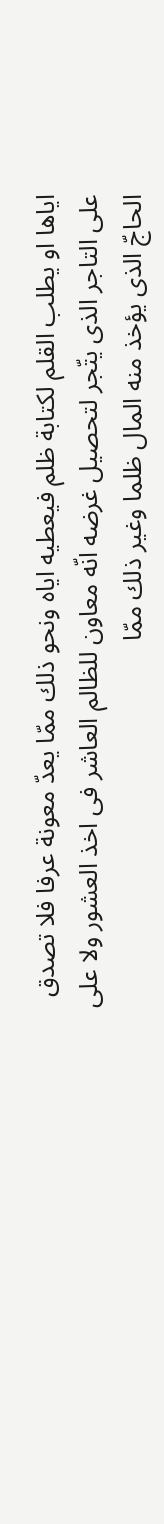اياها او يطلب القلم لكتابة ظلم فيعطيه اياه ونحو ذلك ممّا يعدّ معونة عرفا فلا تصدق على التاجر الذى يتّجر لتحصيل غرضه انّه معاون للظالم العاشر فى اخذ العشور ولا على الحاجّ الذى يؤخذ منه المال ظلما وغير ذلك ممّا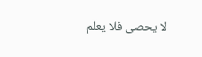لا يحصى فلا يعلم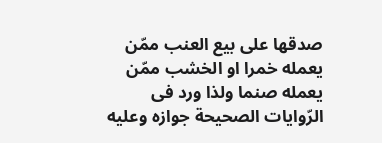صدقها على بيع العنب ممّن يعمله خمرا او الخشب ممّن يعمله صنما ولذا ورد فى الرّوايات الصحيحة جوازه وعليه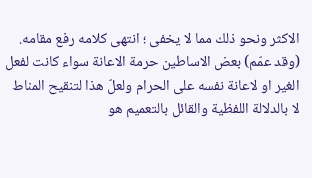الاكثر ونحو ذلك مما لا يخفى ؛ انتهى كلامه رفع مقامه.
(وقد عمّم) بعض الاساطين حرمة الاعانة سواء كانت لفعل الغير او لاعانة نفسه على الحرام ولعلّ هذا لتنقيح المناط لا بالدلالة اللفظية والقائل بالتعميم هو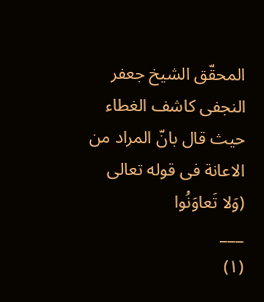المحقّق الشيخ جعفر النجفى كاشف الغطاء حيث قال بانّ المراد من الاعانة فى قوله تعالى (وَلا تَعاوَنُوا
___
(١)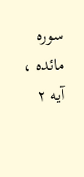سوره مائده ، آيه ٢